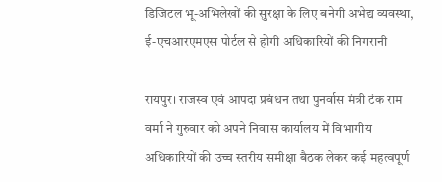डिजिटल भू-अभिलेखों की सुरक्षा के लिए बनेगी अभेद्य व्यवस्था, ई-एचआरएमएस पोर्टल से होगी अधिकारियों की निगरानी

रायपुर। राजस्व एवं आपदा प्रबंधन तथा पुनर्वास मंत्री टंक राम वर्मा ने गुरुवार को अपने निवास कार्यालय में विभागीय अधिकारियों की उच्च स्तरीय समीक्षा बैठक लेकर कई महत्वपूर्ण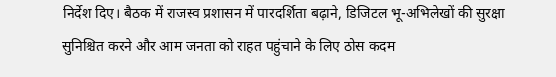निर्देश दिए। बैठक में राजस्व प्रशासन में पारदर्शिता बढ़ाने, डिजिटल भू-अभिलेखों की सुरक्षा सुनिश्चित करने और आम जनता को राहत पहुंचाने के लिए ठोस कदम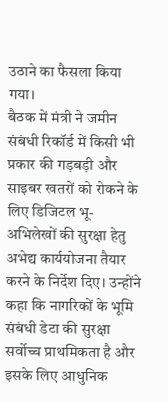उठाने का फैसला किया गया।
बैठक में मंत्री ने जमीन संबंधी रिकॉर्ड में किसी भी प्रकार की गड़बड़ी और साइबर खतरों को रोकने के लिए डिजिटल भू-अभिलेखों की सुरक्षा हेतु अभेद्य कार्ययोजना तैयार करने के निर्देश दिए। उन्होंने कहा कि नागरिकों के भूमि संबंधी डेटा की सुरक्षा सर्वोच्च प्राथमिकता है और इसके लिए आधुनिक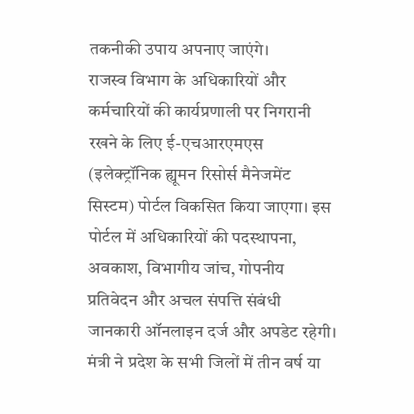तकनीकी उपाय अपनाए जाएंगे।
राजस्व विभाग के अधिकारियों और कर्मचारियों की कार्यप्रणाली पर निगरानी रखने के लिए ई-एचआरएमएस (इलेक्ट्रॉनिक ह्यूमन रिसोर्स मैनेजमेंट सिस्टम) पोर्टल विकसित किया जाएगा। इस पोर्टल में अधिकारियों की पदस्थापना, अवकाश, विभागीय जांच, गोपनीय प्रतिवेदन और अचल संपत्ति संबंधी जानकारी ऑनलाइन दर्ज और अपडेट रहेगी।
मंत्री ने प्रदेश के सभी जिलों में तीन वर्ष या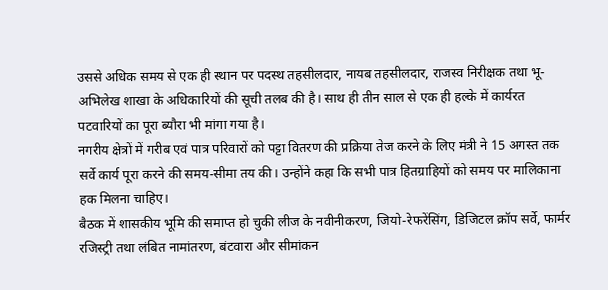उससे अधिक समय से एक ही स्थान पर पदस्थ तहसीलदार, नायब तहसीलदार, राजस्व निरीक्षक तथा भू-अभिलेख शाखा के अधिकारियों की सूची तलब की है। साथ ही तीन साल से एक ही हल्के में कार्यरत पटवारियों का पूरा ब्यौरा भी मांगा गया है।
नगरीय क्षेत्रों में गरीब एवं पात्र परिवारों को पट्टा वितरण की प्रक्रिया तेज करने के लिए मंत्री ने 15 अगस्त तक सर्वे कार्य पूरा करने की समय-सीमा तय की। उन्होंने कहा कि सभी पात्र हितग्राहियों को समय पर मालिकाना हक मिलना चाहिए।
बैठक में शासकीय भूमि की समाप्त हो चुकी लीज के नवीनीकरण, जियो-रेफरेंसिंग, डिजिटल क्रॉप सर्वे, फार्मर रजिस्ट्री तथा लंबित नामांतरण, बंटवारा और सीमांकन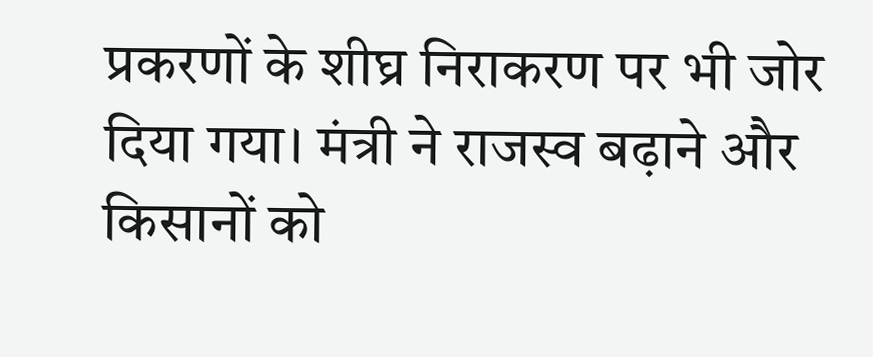प्रकरणों के शीघ्र निराकरण पर भी जोर दिया गया। मंत्री ने राजस्व बढ़ाने और किसानों को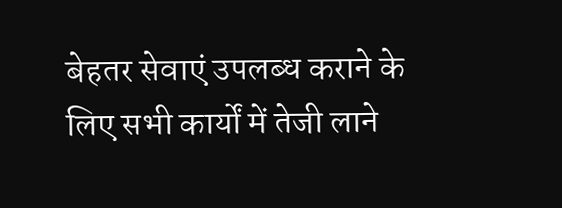बेहतर सेवाएं उपलब्ध कराने के लिए सभी कार्यों में तेजी लाने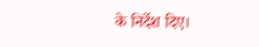के निर्देश दिए।